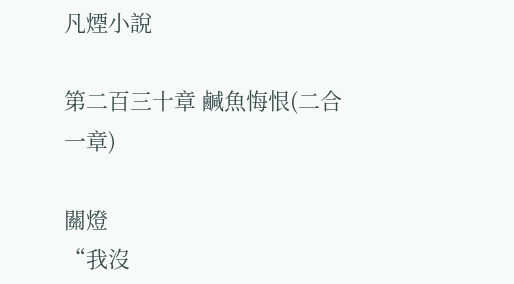凡煙小說

第二百三十章 鹹魚悔恨(二合一章)

關燈
“我沒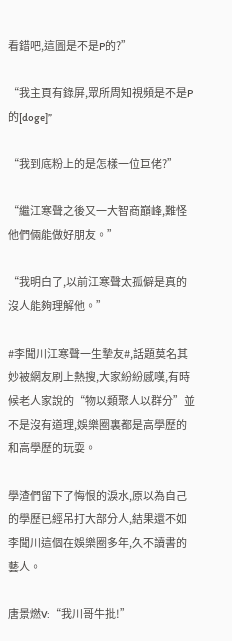看錯吧,這圖是不是P的?”

“我主頁有錄屏,眾所周知視頻是不是P的[doge]”

“我到底粉上的是怎樣一位巨佬?”

“繼江寒聲之後又一大智商巔峰,難怪他們倆能做好朋友。”

“我明白了,以前江寒聲太孤僻是真的沒人能夠理解他。”

#李聞川江寒聲一生摯友#,話題莫名其妙被網友刷上熱搜,大家紛紛感嘆,有時候老人家說的“物以類聚人以群分”並不是沒有道理,娛樂圈裏都是高學歷的和高學歷的玩耍。

學渣們留下了悔恨的淚水,原以為自己的學歷已經吊打大部分人,結果還不如李聞川這個在娛樂圈多年,久不讀書的藝人。

唐景燃V:“我川哥牛批!”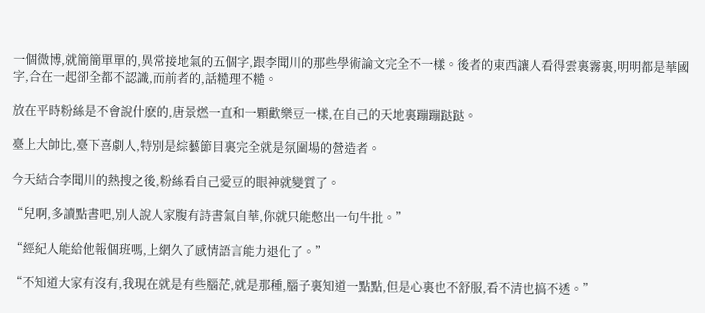一個微博,就簡簡單單的,異常接地氣的五個字,跟李聞川的那些學術論文完全不一樣。後者的東西讓人看得雲裏霧裏,明明都是華國字,合在一起卻全都不認識,而前者的,話糙理不糙。

放在平時粉絲是不會說什麽的,唐景燃一直和一顆歡樂豆一樣,在自己的天地裏蹦蹦跶跶。

臺上大帥比,臺下喜劇人,特別是綜藝節目裏完全就是氛圍場的營造者。

今天結合李聞川的熱搜之後,粉絲看自己愛豆的眼神就變質了。

“兒啊,多讀點書吧,別人說人家腹有詩書氣自華,你就只能憋出一句牛批。”

“經紀人能給他報個班嗎,上網久了感情語言能力退化了。”

“不知道大家有沒有,我現在就是有些腦茫,就是那種,腦子裏知道一點點,但是心裏也不舒服,看不清也搞不透。”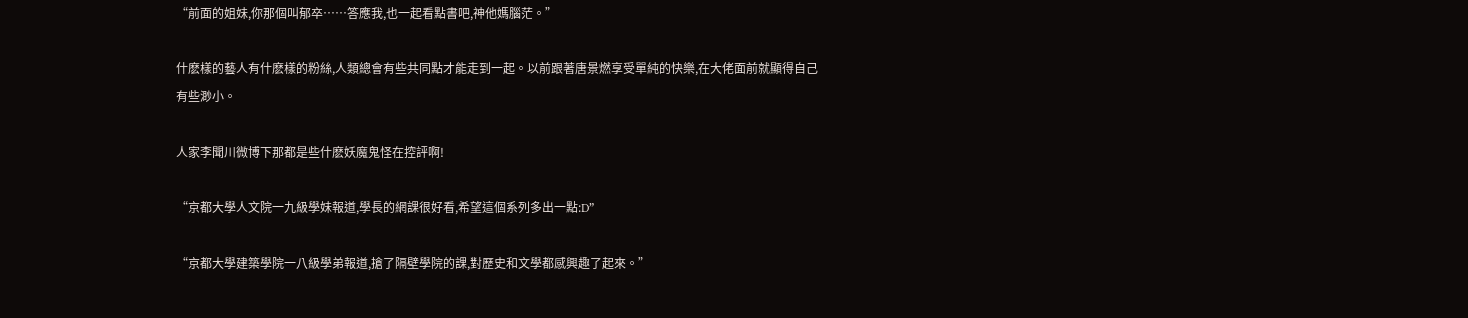“前面的姐妹,你那個叫郁卒……答應我,也一起看點書吧,神他媽腦茫。”

什麽樣的藝人有什麽樣的粉絲,人類總會有些共同點才能走到一起。以前跟著唐景燃享受單純的快樂,在大佬面前就顯得自己有些渺小。

人家李聞川微博下那都是些什麽妖魔鬼怪在控評啊!

“京都大學人文院一九級學妹報道,學長的網課很好看,希望這個系列多出一點:D”

“京都大學建築學院一八級學弟報道,搶了隔壁學院的課,對歷史和文學都感興趣了起來。”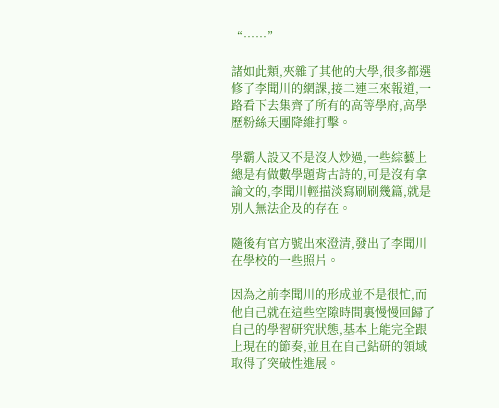“……”

諸如此類,夾雜了其他的大學,很多都選修了李聞川的網課,接二連三來報道,一路看下去集齊了所有的高等學府,高學歷粉絲天團降維打擊。

學霸人設又不是沒人炒過,一些綜藝上總是有做數學題背古詩的,可是沒有拿論文的,李聞川輕描淡寫刷刷幾篇,就是別人無法企及的存在。

隨後有官方號出來澄清,發出了李聞川在學校的一些照片。

因為之前李聞川的形成並不是很忙,而他自己就在這些空隙時間裏慢慢回歸了自己的學習研究狀態,基本上能完全跟上現在的節奏,並且在自己鉆研的領域取得了突破性進展。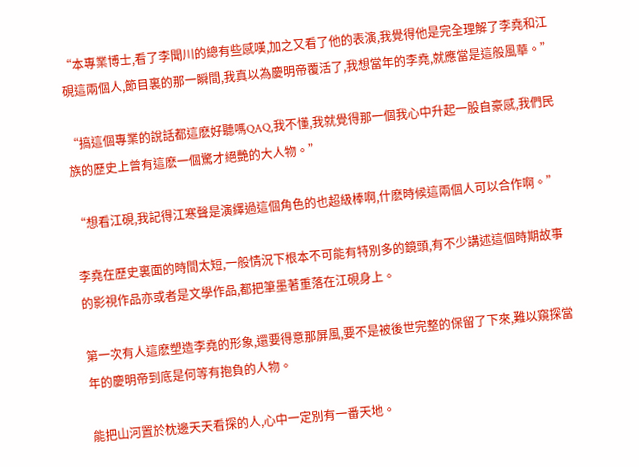“本專業博士,看了李聞川的總有些感嘆,加之又看了他的表演,我覺得他是完全理解了李堯和江硯這兩個人,節目裏的那一瞬間,我真以為慶明帝覆活了,我想當年的李堯,就應當是這般風華。”

“搞這個專業的說話都這麽好聽嗎QAQ,我不懂,我就覺得那一個我心中升起一股自豪感,我們民族的歷史上曾有這麽一個驚才絕艷的大人物。”

“想看江硯,我記得江寒聲是演繹過這個角色的也超級棒啊,什麽時候這兩個人可以合作啊。”

李堯在歷史裏面的時間太短,一般情況下根本不可能有特別多的鏡頭,有不少講述這個時期故事的影視作品亦或者是文學作品,都把筆墨著重落在江硯身上。

第一次有人這麽塑造李堯的形象,還要得意那屏風,要不是被後世完整的保留了下來,難以窺探當年的慶明帝到底是何等有抱負的人物。

能把山河置於枕邊天天看探的人,心中一定別有一番天地。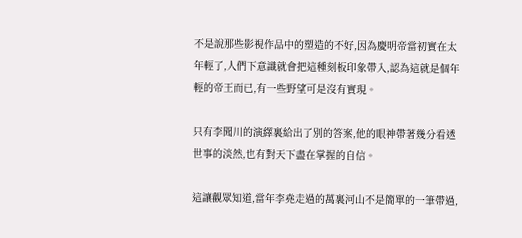不是說那些影視作品中的塑造的不好,因為慶明帝當初實在太年輕了,人們下意識就會把這種刻板印象帶入,認為這就是個年輕的帝王而已,有一些野望可是沒有實現。

只有李聞川的演繹裏給出了別的答案,他的眼神帶著幾分看透世事的淡然,也有對天下盡在掌握的自信。

這讓觀眾知道,當年李堯走過的萬裏河山不是簡單的一筆帶過,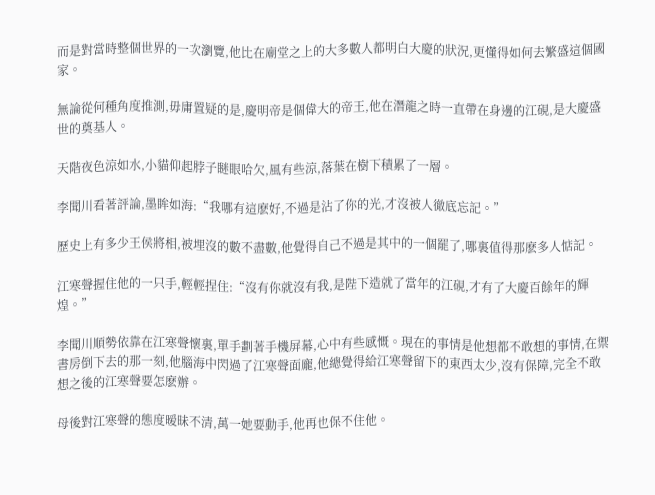而是對當時整個世界的一次瀏覽,他比在廟堂之上的大多數人都明白大慶的狀況,更懂得如何去繁盛這個國家。

無論從何種角度推測,毋庸置疑的是,慶明帝是個偉大的帝王,他在潛龍之時一直帶在身邊的江硯,是大慶盛世的奠基人。

天階夜色涼如水,小貓仰起脖子瞇眼哈欠,風有些涼,落葉在樹下積累了一層。

李聞川看著評論,墨眸如海:“我哪有這麽好,不過是沾了你的光,才沒被人徹底忘記。”

歷史上有多少王侯將相,被埋沒的數不盡數,他覺得自己不過是其中的一個罷了,哪裏值得那麽多人惦記。

江寒聲握住他的一只手,輕輕捏住:“沒有你就沒有我,是陛下造就了當年的江硯,才有了大慶百餘年的輝煌。”

李聞川順勢依靠在江寒聲懷裏,單手劃著手機屏幕,心中有些感慨。現在的事情是他想都不敢想的事情,在禦書房倒下去的那一刻,他腦海中閃過了江寒聲面龐,他總覺得給江寒聲留下的東西太少,沒有保障,完全不敢想之後的江寒聲要怎麽辦。

母後對江寒聲的態度暧昧不清,萬一她要動手,他再也保不住他。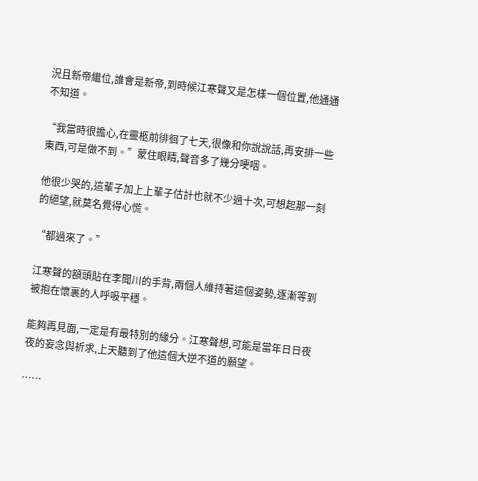況且新帝繼位,誰會是新帝,到時候江寒聲又是怎樣一個位置,他通通不知道。

“我當時很擔心,在靈柩前徘徊了七天,很像和你說說話,再安排一些東西,可是做不到。”蒙住眼睛,聲音多了幾分哽咽。

他很少哭的,這輩子加上上輩子估計也就不少過十次,可想起那一刻的絕望,就莫名覺得心慌。

“都過來了。”

江寒聲的額頭貼在李聞川的手背,兩個人維持著這個姿勢,逐漸等到被抱在懷裏的人呼吸平穩。

能夠再見面,一定是有最特別的緣分。江寒聲想,可能是當年日日夜夜的妄念與祈求,上天聽到了他這個大逆不道的願望。

……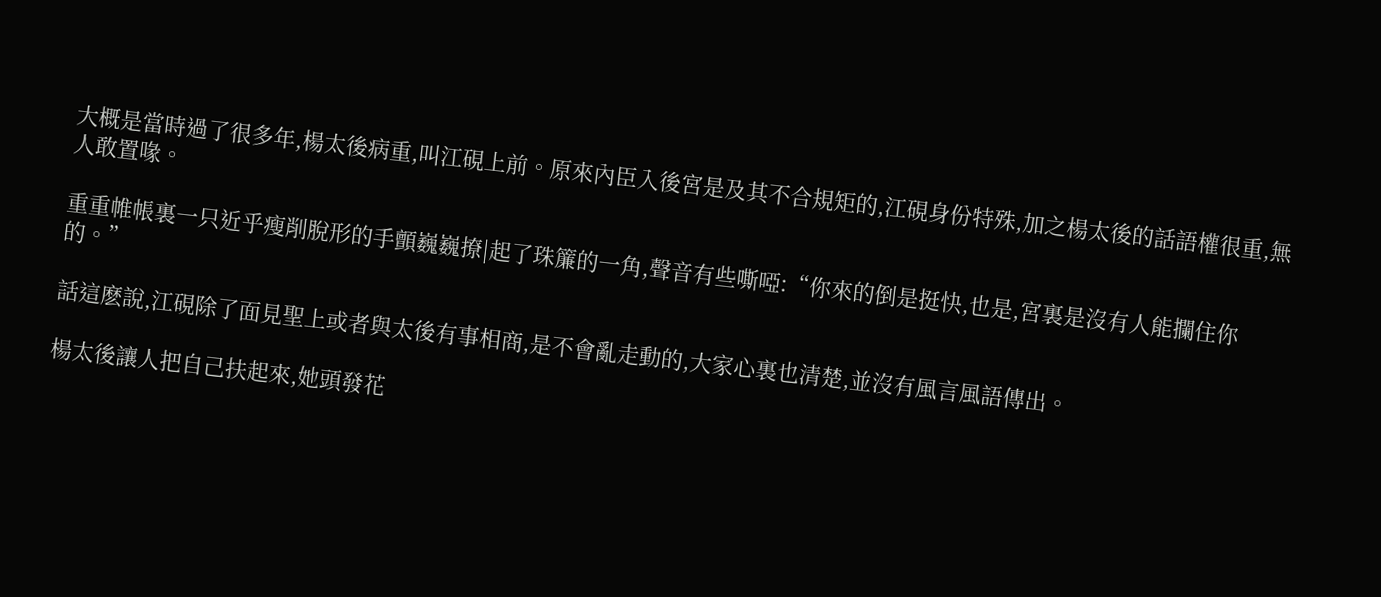大概是當時過了很多年,楊太後病重,叫江硯上前。原來內臣入後宮是及其不合規矩的,江硯身份特殊,加之楊太後的話語權很重,無人敢置喙。

重重帷帳裏一只近乎瘦削脫形的手顫巍巍撩|起了珠簾的一角,聲音有些嘶啞:“你來的倒是挺快,也是,宮裏是沒有人能攔住你的。”

話這麽說,江硯除了面見聖上或者與太後有事相商,是不會亂走動的,大家心裏也清楚,並沒有風言風語傳出。

楊太後讓人把自己扶起來,她頭發花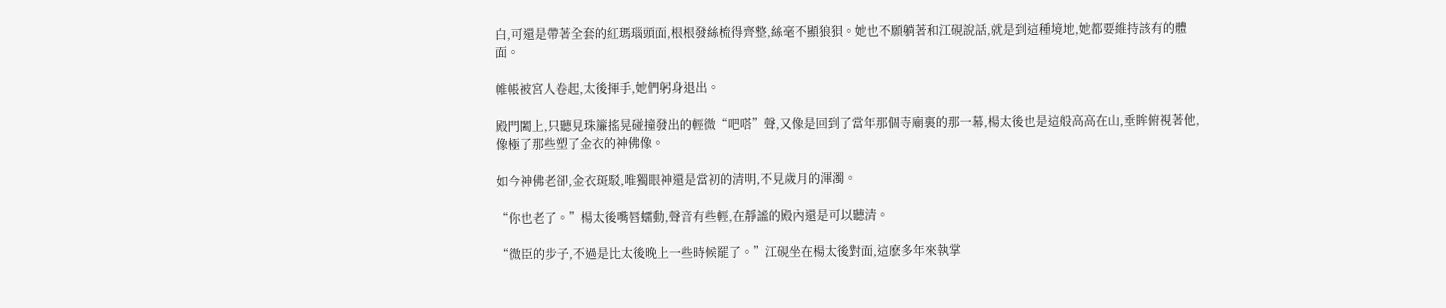白,可還是帶著全套的紅瑪瑙頭面,根根發絲梳得齊整,絲毫不顯狼狽。她也不願躺著和江硯說話,就是到這種境地,她都要維持該有的體面。

帷帳被宮人卷起,太後揮手,她們躬身退出。

殿門闔上,只聽見珠簾搖晃碰撞發出的輕微“吧嗒”聲,又像是回到了當年那個寺廟裏的那一幕,楊太後也是這般高高在山,垂眸俯視著他,像極了那些塑了金衣的神佛像。

如今神佛老卻,金衣斑駁,唯獨眼神還是當初的清明,不見歲月的渾濁。

“你也老了。”楊太後嘴唇蠕動,聲音有些輕,在靜謐的殿內還是可以聽清。

“微臣的步子,不過是比太後晚上一些時候罷了。”江硯坐在楊太後對面,這麽多年來執掌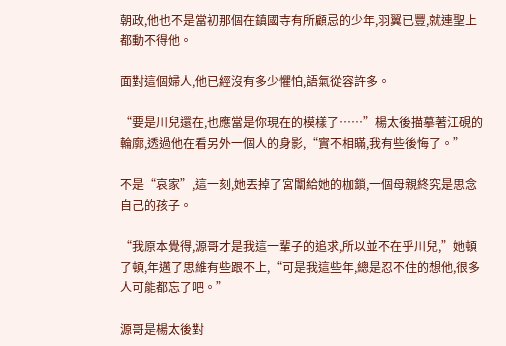朝政,他也不是當初那個在鎮國寺有所顧忌的少年,羽翼已豐,就連聖上都動不得他。

面對這個婦人,他已經沒有多少懼怕,語氣從容許多。

“要是川兒還在,也應當是你現在的模樣了……”楊太後描摹著江硯的輪廓,透過他在看另外一個人的身影,“實不相瞞,我有些後悔了。”

不是“哀家”,這一刻,她丟掉了宮闈給她的枷鎖,一個母親終究是思念自己的孩子。

“我原本覺得,源哥才是我這一輩子的追求,所以並不在乎川兒,”她頓了頓,年邁了思維有些跟不上,“可是我這些年,總是忍不住的想他,很多人可能都忘了吧。”

源哥是楊太後對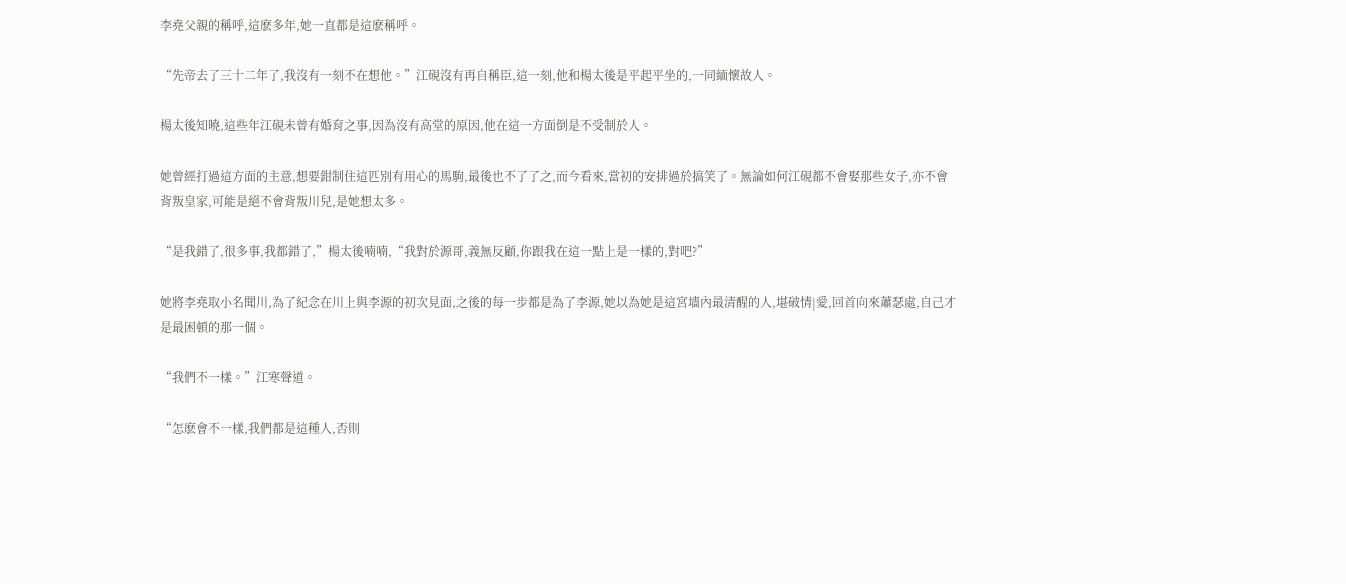李堯父親的稱呼,這麽多年,她一直都是這麽稱呼。

“先帝去了三十二年了,我沒有一刻不在想他。”江硯沒有再自稱臣,這一刻,他和楊太後是平起平坐的,一同緬懷故人。

楊太後知曉,這些年江硯未曾有婚育之事,因為沒有高堂的原因,他在這一方面倒是不受制於人。

她曾經打過這方面的主意,想要鉗制住這匹別有用心的馬駒,最後也不了了之,而今看來,當初的安排過於搞笑了。無論如何江硯都不會娶那些女子,亦不會背叛皇家,可能是絕不會背叛川兒,是她想太多。

“是我錯了,很多事,我都錯了,”楊太後喃喃,“我對於源哥,義無反顧,你跟我在這一點上是一樣的,對吧?”

她將李堯取小名聞川,為了紀念在川上與李源的初次見面,之後的每一步都是為了李源,她以為她是這宮墻內最清醒的人,堪破情|愛,回首向來蕭瑟處,自己才是最困頓的那一個。

“我們不一樣。”江寒聲道。

“怎麽會不一樣,我們都是這種人,否則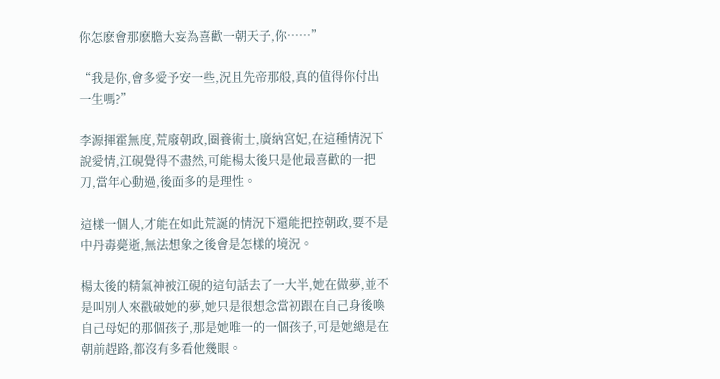你怎麽會那麽膽大妄為喜歡一朝天子,你……”

“我是你,會多愛予安一些,況且先帝那般,真的值得你付出一生嗎?”

李源揮霍無度,荒廢朝政,圈養術士,廣納宮妃,在這種情況下說愛情,江硯覺得不盡然,可能楊太後只是他最喜歡的一把刀,當年心動過,後面多的是理性。

這樣一個人,才能在如此荒誕的情況下還能把控朝政,要不是中丹毒薨逝,無法想象之後會是怎樣的境況。

楊太後的精氣神被江硯的這句話去了一大半,她在做夢,並不是叫別人來戳破她的夢,她只是很想念當初跟在自己身後喚自己母妃的那個孩子,那是她唯一的一個孩子,可是她總是在朝前趕路,都沒有多看他幾眼。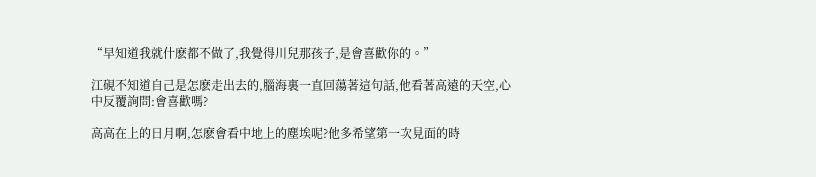“早知道我就什麽都不做了,我覺得川兒那孩子,是會喜歡你的。”

江硯不知道自己是怎麽走出去的,腦海裏一直回蕩著這句話,他看著高遠的天空,心中反覆詢問:會喜歡嗎?

高高在上的日月啊,怎麽會看中地上的塵埃呢?他多希望第一次見面的時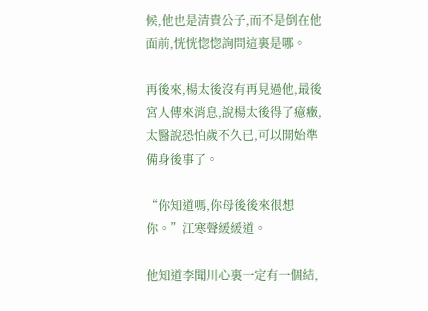候,他也是清貴公子,而不是倒在他面前,恍恍惚惚詢問這裏是哪。

再後來,楊太後沒有再見過他,最後宮人傳來消息,說楊太後得了癔癥,太醫說恐怕歲不久已,可以開始準備身後事了。

“你知道嗎,你母後後來很想你。”江寒聲緩緩道。

他知道李聞川心裏一定有一個結,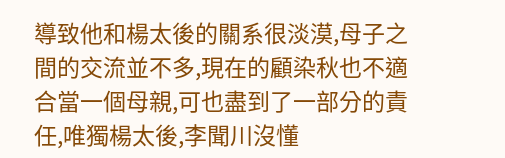導致他和楊太後的關系很淡漠,母子之間的交流並不多,現在的顧染秋也不適合當一個母親,可也盡到了一部分的責任,唯獨楊太後,李聞川沒懂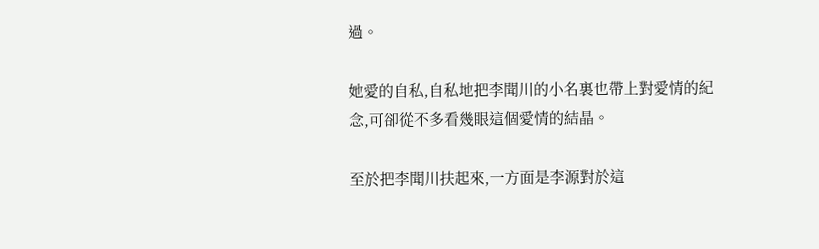過。

她愛的自私,自私地把李聞川的小名裏也帶上對愛情的紀念,可卻從不多看幾眼這個愛情的結晶。

至於把李聞川扶起來,一方面是李源對於這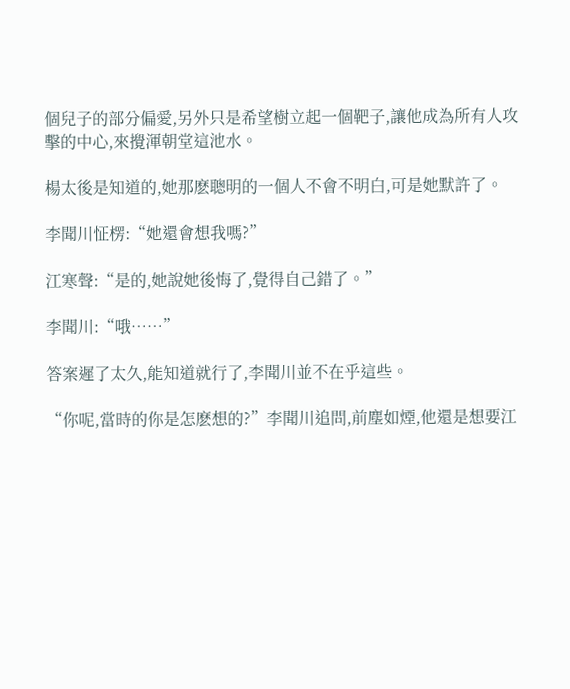個兒子的部分偏愛,另外只是希望樹立起一個靶子,讓他成為所有人攻擊的中心,來攪渾朝堂這池水。

楊太後是知道的,她那麽聰明的一個人不會不明白,可是她默許了。

李聞川怔楞:“她還會想我嗎?”

江寒聲:“是的,她說她後悔了,覺得自己錯了。”

李聞川:“哦……”

答案遲了太久,能知道就行了,李聞川並不在乎這些。

“你呢,當時的你是怎麽想的?”李聞川追問,前塵如煙,他還是想要江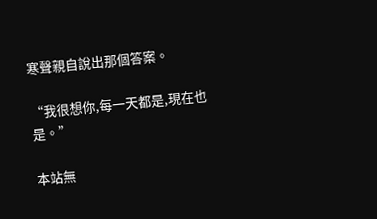寒聲親自說出那個答案。

“我很想你,每一天都是,現在也是。”

本站無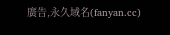廣告,永久域名(fanyan.cc)